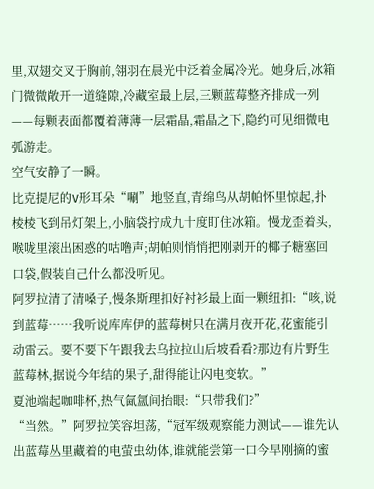里,双翅交叉于胸前,翎羽在晨光中泛着金属冷光。她身后,冰箱门微微敞开一道缝隙,冷藏室最上层,三颗蓝莓整齐排成一列——每颗表面都覆着薄薄一层霜晶,霜晶之下,隐约可见细微电弧游走。
空气安静了一瞬。
比克提尼的V形耳朵“唰”地竖直,青绵鸟从胡帕怀里惊起,扑棱棱飞到吊灯架上,小脑袋拧成九十度盯住冰箱。慢龙歪着头,喉咙里滚出困惑的咕噜声;胡帕则悄悄把刚剥开的椰子糖塞回口袋,假装自己什么都没听见。
阿罗拉清了清嗓子,慢条斯理扣好衬衫最上面一颗纽扣:“咳,说到蓝莓……我听说库库伊的蓝莓树只在满月夜开花,花蜜能引动雷云。要不要下午跟我去乌拉拉山后坡看看?那边有片野生蓝莓林,据说今年结的果子,甜得能让闪电变软。”
夏池端起咖啡杯,热气氤氲间抬眼:“只带我们?”
“当然。”阿罗拉笑容坦荡,“冠军级观察能力测试——谁先认出蓝莓丛里藏着的电萤虫幼体,谁就能尝第一口今早刚摘的蜜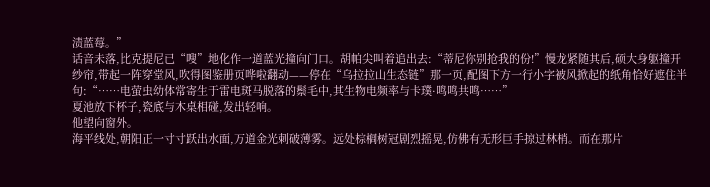渍蓝莓。”
话音未落,比克提尼已“嗖”地化作一道蓝光撞向门口。胡帕尖叫着追出去:“蒂尼你别抢我的份!”慢龙紧随其后,硕大身躯撞开纱帘,带起一阵穿堂风,吹得图鉴册页哗啦翻动——停在“乌拉拉山生态链”那一页,配图下方一行小字被风掀起的纸角恰好遮住半句:“……电萤虫幼体常寄生于雷电斑马脱落的鬃毛中,其生物电频率与卡璞·鸣鸣共鸣……”
夏池放下杯子,瓷底与木桌相碰,发出轻响。
他望向窗外。
海平线处,朝阳正一寸寸跃出水面,万道金光刺破薄雾。远处棕榈树冠剧烈摇晃,仿佛有无形巨手掠过林梢。而在那片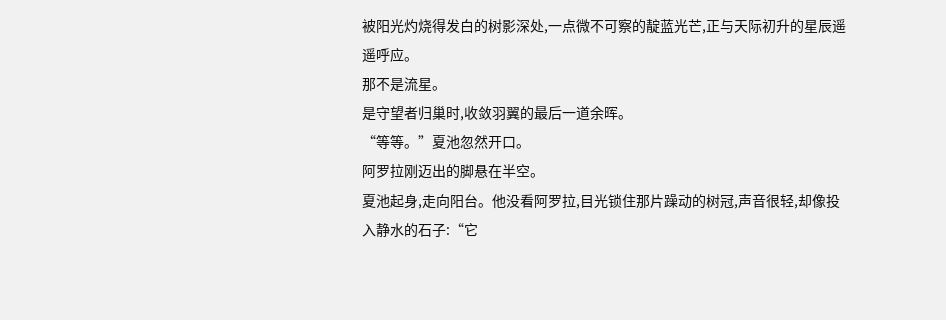被阳光灼烧得发白的树影深处,一点微不可察的靛蓝光芒,正与天际初升的星辰遥遥呼应。
那不是流星。
是守望者归巢时,收敛羽翼的最后一道余晖。
“等等。”夏池忽然开口。
阿罗拉刚迈出的脚悬在半空。
夏池起身,走向阳台。他没看阿罗拉,目光锁住那片躁动的树冠,声音很轻,却像投入静水的石子:“它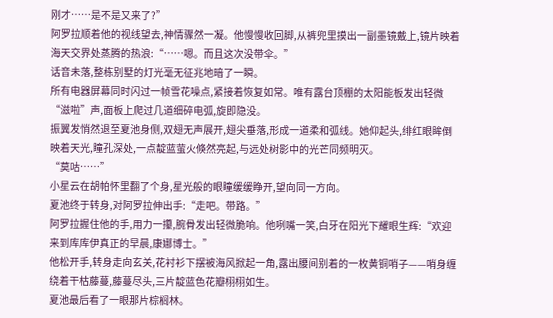刚才……是不是又来了?”
阿罗拉顺着他的视线望去,神情骤然一凝。他慢慢收回脚,从裤兜里摸出一副墨镜戴上,镜片映着海天交界处蒸腾的热浪:“……嗯。而且这次没带伞。”
话音未落,整栋别墅的灯光毫无征兆地暗了一瞬。
所有电器屏幕同时闪过一帧雪花噪点,紧接着恢复如常。唯有露台顶棚的太阳能板发出轻微“滋啦”声,面板上爬过几道细碎电弧,旋即隐没。
振翼发悄然退至夏池身侧,双翅无声展开,翅尖垂落,形成一道柔和弧线。她仰起头,绯红眼眸倒映着天光,瞳孔深处,一点靛蓝萤火倏然亮起,与远处树影中的光芒同频明灭。
“莫咕……”
小星云在胡帕怀里翻了个身,星光般的眼瞳缓缓睁开,望向同一方向。
夏池终于转身,对阿罗拉伸出手:“走吧。带路。”
阿罗拉握住他的手,用力一攥,腕骨发出轻微脆响。他咧嘴一笑,白牙在阳光下耀眼生辉:“欢迎来到库库伊真正的早晨,康娜博士。”
他松开手,转身走向玄关,花衬衫下摆被海风掀起一角,露出腰间别着的一枚黄铜哨子——哨身缠绕着干枯藤蔓,藤蔓尽头,三片靛蓝色花瓣栩栩如生。
夏池最后看了一眼那片棕榈林。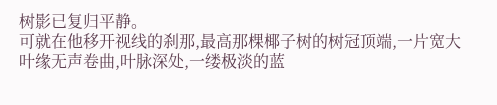树影已复归平静。
可就在他移开视线的刹那,最高那棵椰子树的树冠顶端,一片宽大叶缘无声卷曲,叶脉深处,一缕极淡的蓝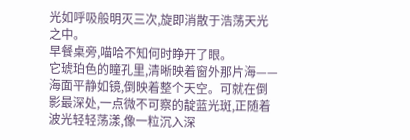光如呼吸般明灭三次,旋即消散于浩荡天光之中。
早餐桌旁,喵哈不知何时睁开了眼。
它琥珀色的瞳孔里,清晰映着窗外那片海——海面平静如镜,倒映着整个天空。可就在倒影最深处,一点微不可察的靛蓝光斑,正随着波光轻轻荡漾,像一粒沉入深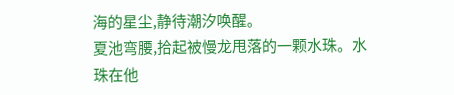海的星尘,静待潮汐唤醒。
夏池弯腰,拾起被慢龙甩落的一颗水珠。水珠在他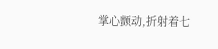掌心颤动,折射着七